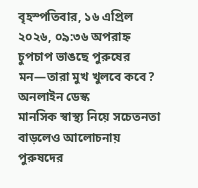বৃহস্পতিবার, ১৬ এপ্রিল ২০২৬, ০৯:৩৬ অপরাহ্ন
চুপচাপ ভাঙছে পুরুষের মন—তারা মুখ খুলবে কবে?
অনলাইন ডেস্ক
মানসিক স্বাস্থ্য নিয়ে সচেতনতা বাড়লেও আলোচনায় পুরুষদের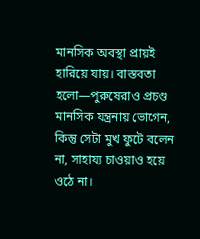মানসিক অবস্থা প্রায়ই হারিয়ে যায়। বাস্তবতা হলো—পুরুষেরাও প্রচণ্ড মানসিক যন্ত্রনায় ভোগেন, কিন্তু সেটা মুখ ফুটে বলেন না, সাহায্য চাওয়াও হয়ে ওঠে না।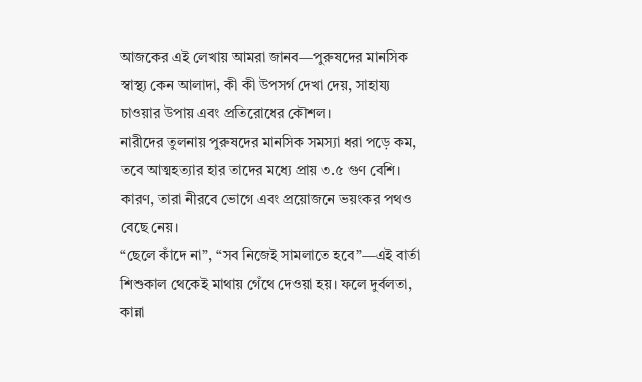আজকের এই লেখায় আমরা জানব—পুরুষদের মানসিক স্বাস্থ্য কেন আলাদা, কী কী উপসর্গ দেখা দেয়, সাহায্য চাওয়ার উপায় এবং প্রতিরোধের কৌশল।
নারীদের তুলনায় পুরুষদের মানসিক সমস্যা ধরা পড়ে কম, তবে আত্মহত্যার হার তাদের মধ্যে প্রায় ৩.৫ গুণ বেশি। কারণ, তারা নীরবে ভোগে এবং প্রয়োজনে ভয়ংকর পথও বেছে নেয়।
“ছেলে কাঁদে না”, “সব নিজেই সামলাতে হবে”—এই বার্তা শিশুকাল থেকেই মাথায় গেঁথে দেওয়া হয়। ফলে দুর্বলতা, কান্না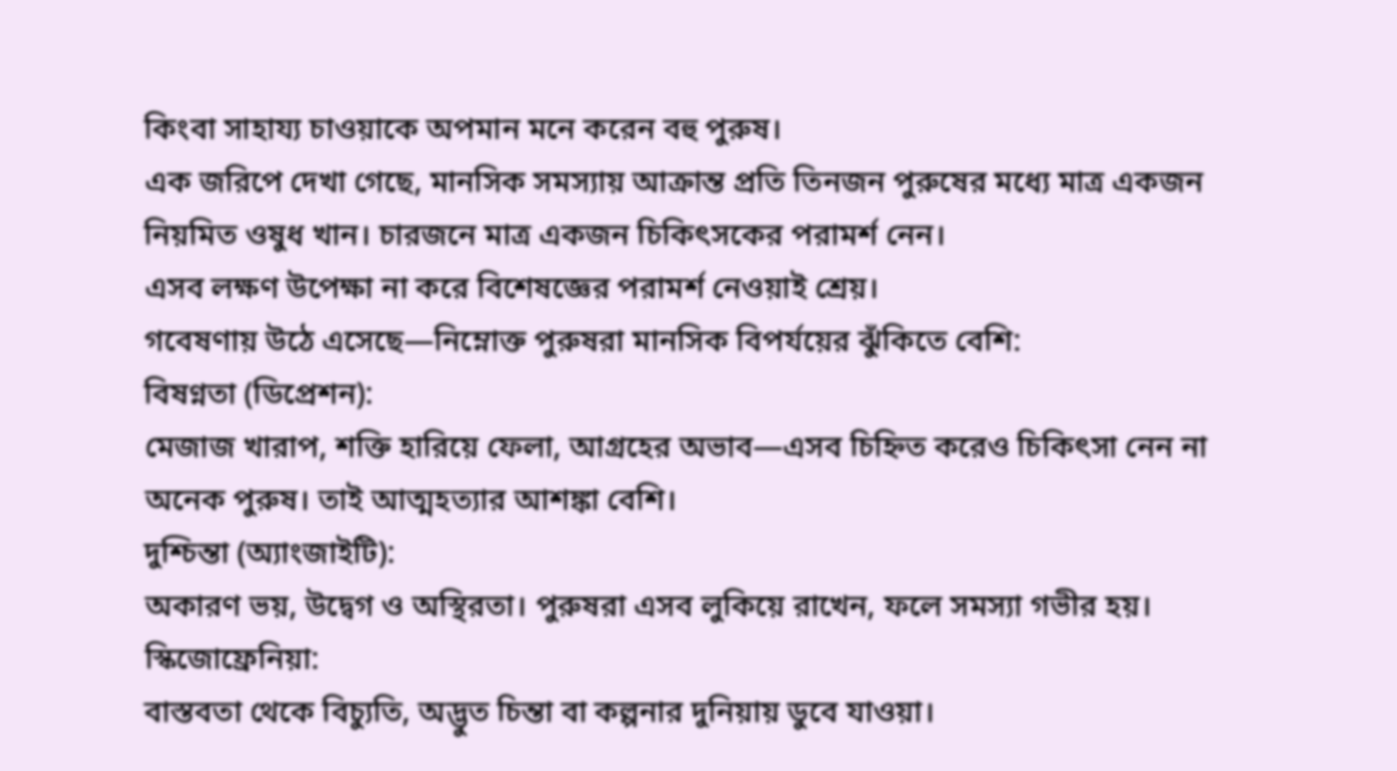কিংবা সাহায্য চাওয়াকে অপমান মনে করেন বহু পুরুষ।
এক জরিপে দেখা গেছে, মানসিক সমস্যায় আক্রান্ত প্রতি তিনজন পুরুষের মধ্যে মাত্র একজন নিয়মিত ওষুধ খান। চারজনে মাত্র একজন চিকিৎসকের পরামর্শ নেন।
এসব লক্ষণ উপেক্ষা না করে বিশেষজ্ঞের পরামর্শ নেওয়াই শ্রেয়।
গবেষণায় উঠে এসেছে—নিম্নোক্ত পুরুষরা মানসিক বিপর্যয়ের ঝুঁকিতে বেশি:
বিষণ্নতা (ডিপ্রেশন):
মেজাজ খারাপ, শক্তি হারিয়ে ফেলা, আগ্রহের অভাব—এসব চিহ্নিত করেও চিকিৎসা নেন না অনেক পুরুষ। তাই আত্মহত্যার আশঙ্কা বেশি।
দুশ্চিন্তা (অ্যাংজাইটি):
অকারণ ভয়, উদ্বেগ ও অস্থিরতা। পুরুষরা এসব লুকিয়ে রাখেন, ফলে সমস্যা গভীর হয়।
স্কিজোফ্রেনিয়া:
বাস্তবতা থেকে বিচ্যুতি, অদ্ভুত চিন্তা বা কল্পনার দুনিয়ায় ডুবে যাওয়া।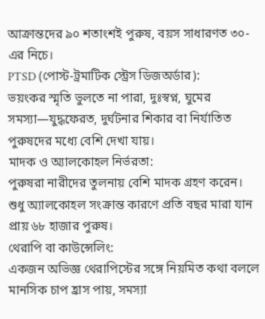আক্রান্তদের ৯০ শতাংশই পুরুষ, বয়স সাধারণত ৩০-এর নিচে।
PTSD (পোস্ট-ট্রমাটিক স্ট্রেস ডিজঅর্ডার):
ভয়ংকর স্মৃতি ভুলতে না পারা, দুঃস্বপ্ন, ঘুমের সমস্যা—যুদ্ধফেরত, দুর্ঘটনার শিকার বা নির্যাতিত পুরুষদের মধ্যে বেশি দেখা যায়।
মাদক ও অ্যালকোহল নির্ভরতা:
পুরুষরা নারীদের তুলনায় বেশি মাদক গ্রহণ করেন। শুধু অ্যালকোহল সংক্রান্ত কারণে প্রতি বছর মারা যান প্রায় ৬৮ হাজার পুরুষ।
থেরাপি বা কাউন্সেলিং:
একজন অভিজ্ঞ থেরাপিস্টের সঙ্গে নিয়মিত কথা বললে মানসিক চাপ হ্রাস পায়, সমস্যা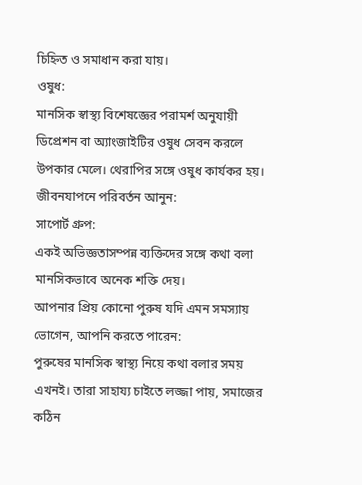চিহ্নিত ও সমাধান করা যায়।
ওষুধ:
মানসিক স্বাস্থ্য বিশেষজ্ঞের পরামর্শ অনুযায়ী ডিপ্রেশন বা অ্যাংজাইটির ওষুধ সেবন করলে উপকার মেলে। থেরাপির সঙ্গে ওষুধ কার্যকর হয়।
জীবনযাপনে পরিবর্তন আনুন:
সাপোর্ট গ্রুপ:
একই অভিজ্ঞতাসম্পন্ন ব্যক্তিদের সঙ্গে কথা বলা মানসিকভাবে অনেক শক্তি দেয়।
আপনার প্রিয় কোনো পুরুষ যদি এমন সমস্যায় ভোগেন, আপনি করতে পারেন:
পুরুষের মানসিক স্বাস্থ্য নিয়ে কথা বলার সময় এখনই। তারা সাহায্য চাইতে লজ্জা পায়, সমাজের কঠিন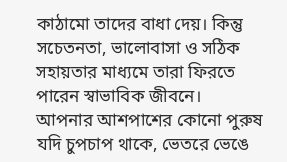কাঠামো তাদের বাধা দেয়। কিন্তু সচেতনতা, ভালোবাসা ও সঠিক সহায়তার মাধ্যমে তারা ফিরতে পারেন স্বাভাবিক জীবনে।
আপনার আশপাশের কোনো পুরুষ যদি চুপচাপ থাকে, ভেতরে ভেঙে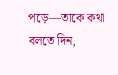পড়ে—তাকে কথা বলতে দিন,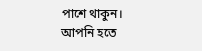পাশে থাকুন। আপনি হতে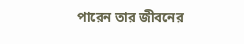পারেন তার জীবনের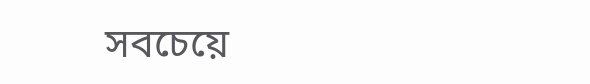সবচেয়ে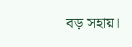বড় সহায়।